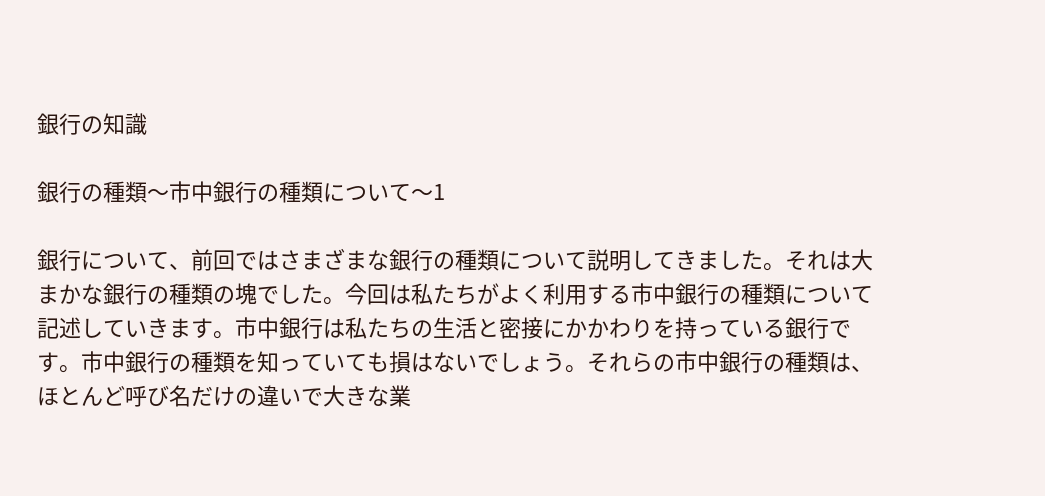銀行の知識

銀行の種類〜市中銀行の種類について〜1

銀行について、前回ではさまざまな銀行の種類について説明してきました。それは大まかな銀行の種類の塊でした。今回は私たちがよく利用する市中銀行の種類について記述していきます。市中銀行は私たちの生活と密接にかかわりを持っている銀行です。市中銀行の種類を知っていても損はないでしょう。それらの市中銀行の種類は、ほとんど呼び名だけの違いで大きな業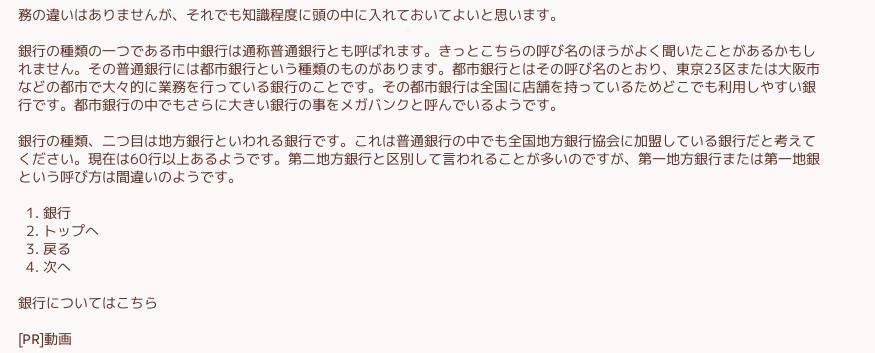務の違いはありませんが、それでも知識程度に頭の中に入れておいてよいと思います。

銀行の種類の一つである市中銀行は通称普通銀行とも呼ばれます。きっとこちらの呼び名のほうがよく聞いたことがあるかもしれません。その普通銀行には都市銀行という種類のものがあります。都市銀行とはその呼び名のとおり、東京23区または大阪市などの都市で大々的に業務を行っている銀行のことです。その都市銀行は全国に店舗を持っているためどこでも利用しやすい銀行です。都市銀行の中でもさらに大きい銀行の事をメガバンクと呼んでいるようです。

銀行の種類、二つ目は地方銀行といわれる銀行です。これは普通銀行の中でも全国地方銀行協会に加盟している銀行だと考えてください。現在は60行以上あるようです。第二地方銀行と区別して言われることが多いのですが、第一地方銀行または第一地銀という呼び方は間違いのようです。

  1. 銀行
  2. トップへ
  3. 戻る
  4. 次へ

銀行についてはこちら

[PR]動画